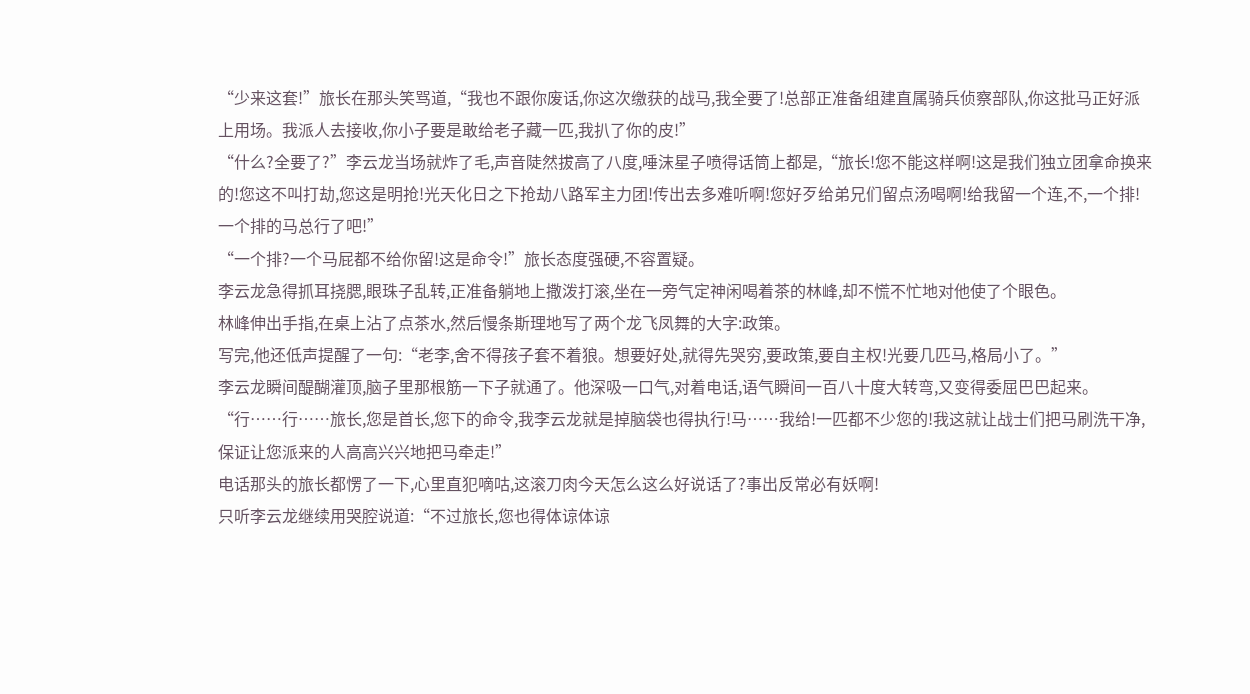“少来这套!”旅长在那头笑骂道,“我也不跟你废话,你这次缴获的战马,我全要了!总部正准备组建直属骑兵侦察部队,你这批马正好派上用场。我派人去接收,你小子要是敢给老子藏一匹,我扒了你的皮!”
“什么?全要了?”李云龙当场就炸了毛,声音陡然拔高了八度,唾沫星子喷得话筒上都是,“旅长!您不能这样啊!这是我们独立团拿命换来的!您这不叫打劫,您这是明抢!光天化日之下抢劫八路军主力团!传出去多难听啊!您好歹给弟兄们留点汤喝啊!给我留一个连,不,一个排!一个排的马总行了吧!”
“一个排?一个马屁都不给你留!这是命令!”旅长态度强硬,不容置疑。
李云龙急得抓耳挠腮,眼珠子乱转,正准备躺地上撒泼打滚,坐在一旁气定神闲喝着茶的林峰,却不慌不忙地对他使了个眼色。
林峰伸出手指,在桌上沾了点茶水,然后慢条斯理地写了两个龙飞凤舞的大字:政策。
写完,他还低声提醒了一句:“老李,舍不得孩子套不着狼。想要好处,就得先哭穷,要政策,要自主权!光要几匹马,格局小了。”
李云龙瞬间醍醐灌顶,脑子里那根筋一下子就通了。他深吸一口气,对着电话,语气瞬间一百八十度大转弯,又变得委屈巴巴起来。
“行……行……旅长,您是首长,您下的命令,我李云龙就是掉脑袋也得执行!马……我给!一匹都不少您的!我这就让战士们把马刷洗干净,保证让您派来的人高高兴兴地把马牵走!”
电话那头的旅长都愣了一下,心里直犯嘀咕,这滚刀肉今天怎么这么好说话了?事出反常必有妖啊!
只听李云龙继续用哭腔说道:“不过旅长,您也得体谅体谅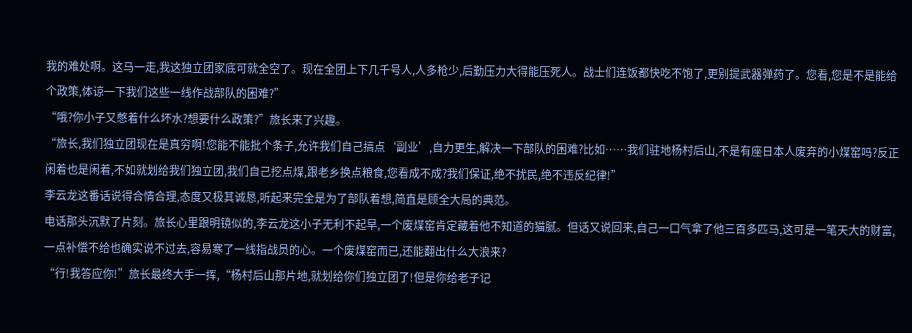我的难处啊。这马一走,我这独立团家底可就全空了。现在全团上下几千号人,人多枪少,后勤压力大得能压死人。战士们连饭都快吃不饱了,更别提武器弹药了。您看,您是不是能给个政策,体谅一下我们这些一线作战部队的困难?”
“哦?你小子又憋着什么坏水?想要什么政策?”旅长来了兴趣。
“旅长,我们独立团现在是真穷啊!您能不能批个条子,允许我们自己搞点‘副业’,自力更生,解决一下部队的困难?比如……我们驻地杨村后山,不是有座日本人废弃的小煤窑吗?反正闲着也是闲着,不如就划给我们独立团,我们自己挖点煤,跟老乡换点粮食,您看成不成?我们保证,绝不扰民,绝不违反纪律!”
李云龙这番话说得合情合理,态度又极其诚恳,听起来完全是为了部队着想,简直是顾全大局的典范。
电话那头沉默了片刻。旅长心里跟明镜似的,李云龙这小子无利不起早,一个废煤窑肯定藏着他不知道的猫腻。但话又说回来,自己一口气拿了他三百多匹马,这可是一笔天大的财富,一点补偿不给也确实说不过去,容易寒了一线指战员的心。一个废煤窑而已,还能翻出什么大浪来?
“行!我答应你!”旅长最终大手一挥,“杨村后山那片地,就划给你们独立团了!但是你给老子记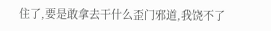住了,要是敢拿去干什么歪门邪道,我饶不了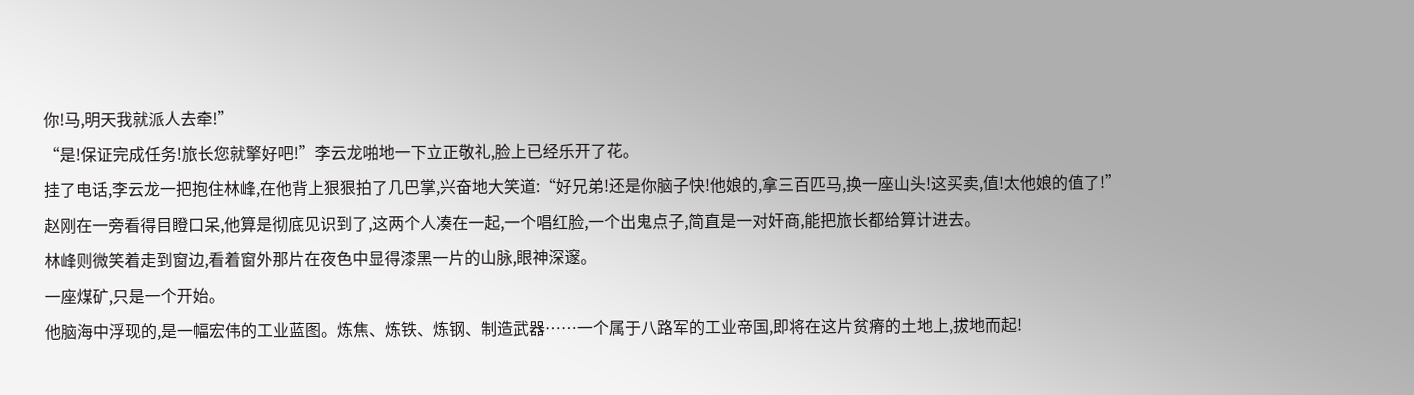你!马,明天我就派人去牵!”
“是!保证完成任务!旅长您就擎好吧!”李云龙啪地一下立正敬礼,脸上已经乐开了花。
挂了电话,李云龙一把抱住林峰,在他背上狠狠拍了几巴掌,兴奋地大笑道:“好兄弟!还是你脑子快!他娘的,拿三百匹马,换一座山头!这买卖,值!太他娘的值了!”
赵刚在一旁看得目瞪口呆,他算是彻底见识到了,这两个人凑在一起,一个唱红脸,一个出鬼点子,简直是一对奸商,能把旅长都给算计进去。
林峰则微笑着走到窗边,看着窗外那片在夜色中显得漆黑一片的山脉,眼神深邃。
一座煤矿,只是一个开始。
他脑海中浮现的,是一幅宏伟的工业蓝图。炼焦、炼铁、炼钢、制造武器……一个属于八路军的工业帝国,即将在这片贫瘠的土地上,拔地而起!